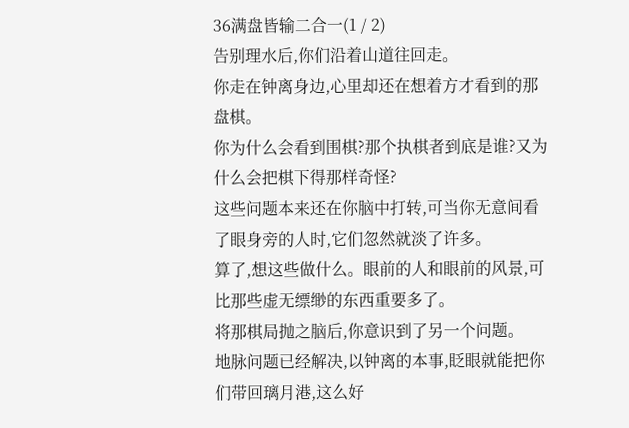36满盘皆输二合一(1 / 2)
告别理水后,你们沿着山道往回走。
你走在钟离身边,心里却还在想着方才看到的那盘棋。
你为什么会看到围棋?那个执棋者到底是谁?又为什么会把棋下得那样奇怪?
这些问题本来还在你脑中打转,可当你无意间看了眼身旁的人时,它们忽然就淡了许多。
算了,想这些做什么。眼前的人和眼前的风景,可比那些虚无缥缈的东西重要多了。
将那棋局抛之脑后,你意识到了另一个问题。
地脉问题已经解决,以钟离的本事,眨眼就能把你们带回璃月港,这么好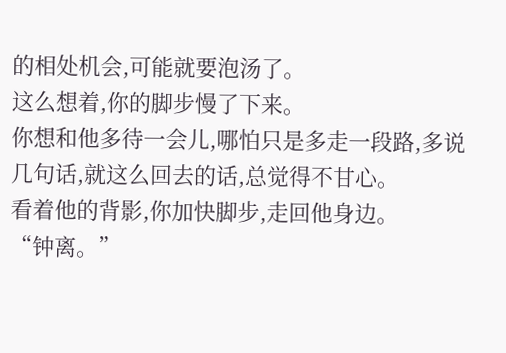的相处机会,可能就要泡汤了。
这么想着,你的脚步慢了下来。
你想和他多待一会儿,哪怕只是多走一段路,多说几句话,就这么回去的话,总觉得不甘心。
看着他的背影,你加快脚步,走回他身边。
“钟离。”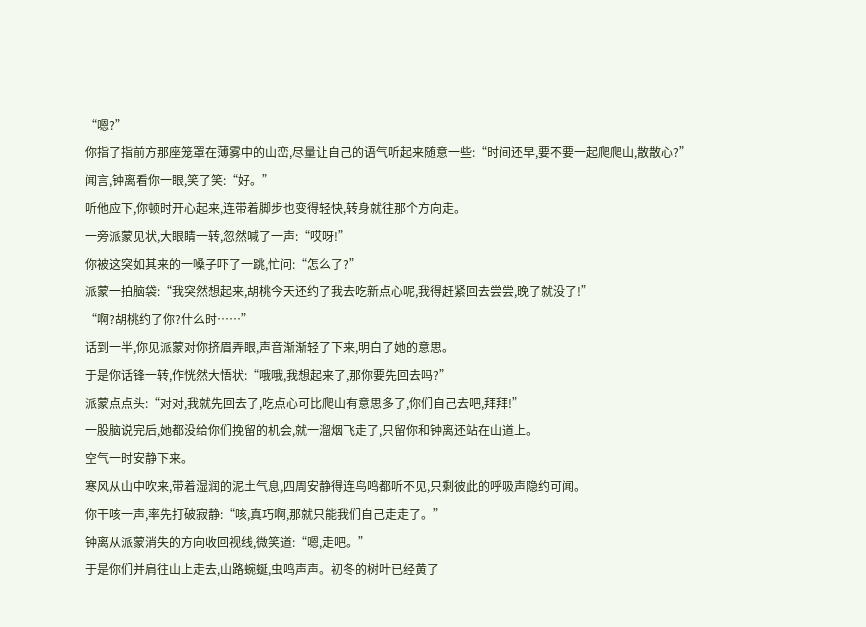“嗯?”
你指了指前方那座笼罩在薄雾中的山峦,尽量让自己的语气听起来随意一些:“时间还早,要不要一起爬爬山,散散心?”
闻言,钟离看你一眼,笑了笑:“好。”
听他应下,你顿时开心起来,连带着脚步也变得轻快,转身就往那个方向走。
一旁派蒙见状,大眼睛一转,忽然喊了一声:“哎呀!”
你被这突如其来的一嗓子吓了一跳,忙问:“怎么了?”
派蒙一拍脑袋:“我突然想起来,胡桃今天还约了我去吃新点心呢,我得赶紧回去尝尝,晚了就没了!”
“啊?胡桃约了你?什么时……”
话到一半,你见派蒙对你挤眉弄眼,声音渐渐轻了下来,明白了她的意思。
于是你话锋一转,作恍然大悟状:“哦哦,我想起来了,那你要先回去吗?”
派蒙点点头:“对对,我就先回去了,吃点心可比爬山有意思多了,你们自己去吧,拜拜!”
一股脑说完后,她都没给你们挽留的机会,就一溜烟飞走了,只留你和钟离还站在山道上。
空气一时安静下来。
寒风从山中吹来,带着湿润的泥土气息,四周安静得连鸟鸣都听不见,只剩彼此的呼吸声隐约可闻。
你干咳一声,率先打破寂静:“咳,真巧啊,那就只能我们自己走走了。”
钟离从派蒙消失的方向收回视线,微笑道:“嗯,走吧。”
于是你们并肩往山上走去,山路蜿蜒,虫鸣声声。初冬的树叶已经黄了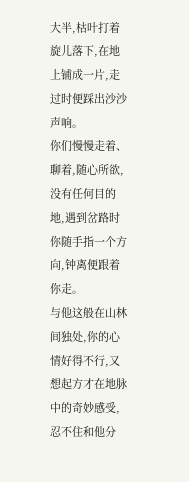大半,枯叶打着旋儿落下,在地上铺成一片,走过时便踩出沙沙声响。
你们慢慢走着、聊着,随心所欲,没有任何目的地,遇到岔路时你随手指一个方向,钟离便跟着你走。
与他这般在山林间独处,你的心情好得不行,又想起方才在地脉中的奇妙感受,忍不住和他分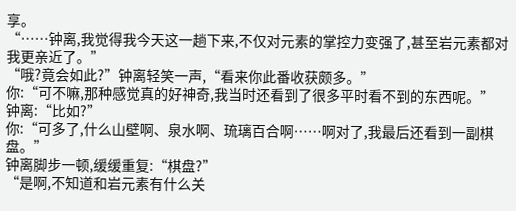享。
“……钟离,我觉得我今天这一趟下来,不仅对元素的掌控力变强了,甚至岩元素都对我更亲近了。”
“哦?竟会如此?”钟离轻笑一声,“看来你此番收获颇多。”
你:“可不嘛,那种感觉真的好神奇,我当时还看到了很多平时看不到的东西呢。”
钟离:“比如?”
你:“可多了,什么山壁啊、泉水啊、琉璃百合啊……啊对了,我最后还看到一副棋盘。”
钟离脚步一顿,缓缓重复:“棋盘?”
“是啊,不知道和岩元素有什么关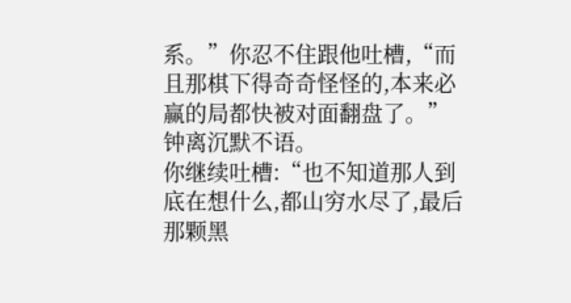系。”你忍不住跟他吐槽,“而且那棋下得奇奇怪怪的,本来必赢的局都快被对面翻盘了。”
钟离沉默不语。
你继续吐槽:“也不知道那人到底在想什么,都山穷水尽了,最后那颗黑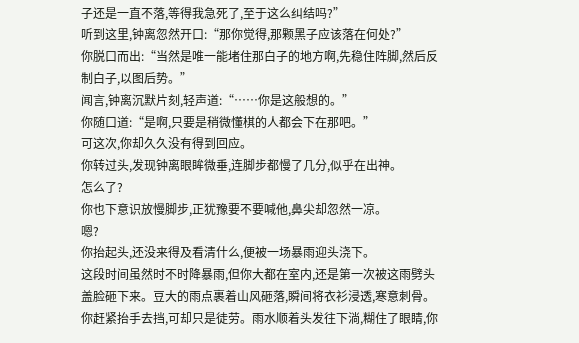子还是一直不落,等得我急死了,至于这么纠结吗?”
听到这里,钟离忽然开口:“那你觉得,那颗黑子应该落在何处?”
你脱口而出:“当然是唯一能堵住那白子的地方啊,先稳住阵脚,然后反制白子,以图后势。”
闻言,钟离沉默片刻,轻声道:“……你是这般想的。”
你随口道:“是啊,只要是稍微懂棋的人都会下在那吧。”
可这次,你却久久没有得到回应。
你转过头,发现钟离眼眸微垂,连脚步都慢了几分,似乎在出神。
怎么了?
你也下意识放慢脚步,正犹豫要不要喊他,鼻尖却忽然一凉。
嗯?
你抬起头,还没来得及看清什么,便被一场暴雨迎头浇下。
这段时间虽然时不时降暴雨,但你大都在室内,还是第一次被这雨劈头盖脸砸下来。豆大的雨点裹着山风砸落,瞬间将衣衫浸透,寒意刺骨。
你赶紧抬手去挡,可却只是徒劳。雨水顺着头发往下淌,糊住了眼睛,你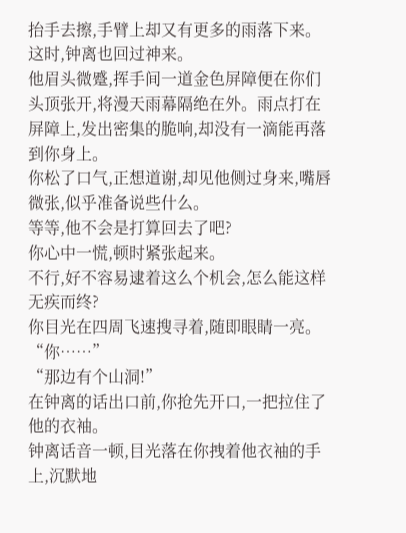抬手去擦,手臂上却又有更多的雨落下来。
这时,钟离也回过神来。
他眉头微蹙,挥手间一道金色屏障便在你们头顶张开,将漫天雨幕隔绝在外。雨点打在屏障上,发出密集的脆响,却没有一滴能再落到你身上。
你松了口气,正想道谢,却见他侧过身来,嘴唇微张,似乎准备说些什么。
等等,他不会是打算回去了吧?
你心中一慌,顿时紧张起来。
不行,好不容易逮着这么个机会,怎么能这样无疾而终?
你目光在四周飞速搜寻着,随即眼睛一亮。
“你……”
“那边有个山洞!”
在钟离的话出口前,你抢先开口,一把拉住了他的衣袖。
钟离话音一顿,目光落在你拽着他衣袖的手上,沉默地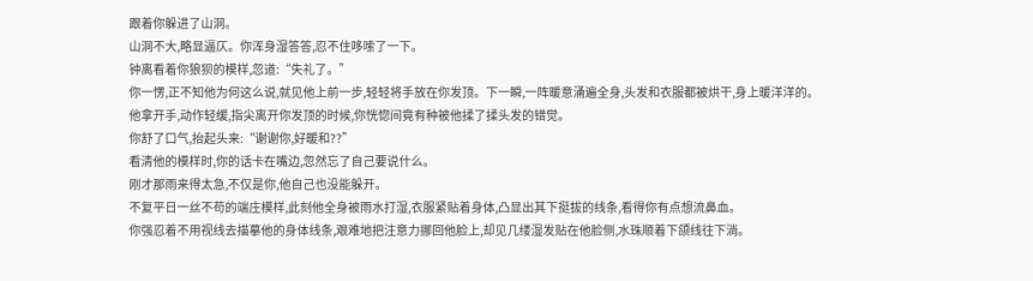跟着你躲进了山洞。
山洞不大,略显逼仄。你浑身湿答答,忍不住哆嗦了一下。
钟离看着你狼狈的模样,忽道:“失礼了。”
你一愣,正不知他为何这么说,就见他上前一步,轻轻将手放在你发顶。下一瞬,一阵暖意涌遍全身,头发和衣服都被烘干,身上暖洋洋的。
他拿开手,动作轻缓,指尖离开你发顶的时候,你恍惚间竟有种被他揉了揉头发的错觉。
你舒了口气,抬起头来:“谢谢你,好暖和??”
看清他的模样时,你的话卡在嘴边,忽然忘了自己要说什么。
刚才那雨来得太急,不仅是你,他自己也没能躲开。
不复平日一丝不苟的端庄模样,此刻他全身被雨水打湿,衣服紧贴着身体,凸显出其下挺拔的线条,看得你有点想流鼻血。
你强忍着不用视线去描摹他的身体线条,艰难地把注意力挪回他脸上,却见几缕湿发贴在他脸侧,水珠顺着下颌线往下淌。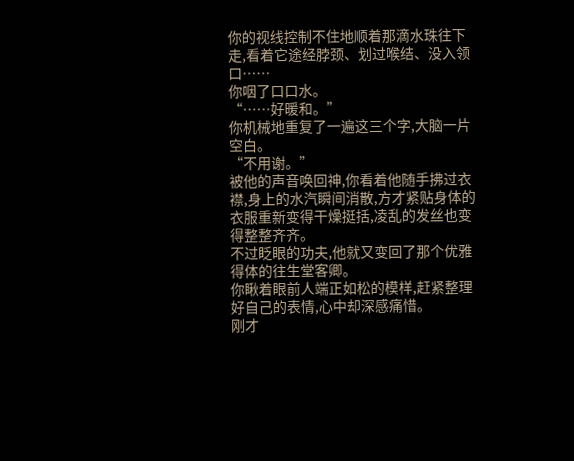你的视线控制不住地顺着那滴水珠往下走,看着它途经脖颈、划过喉结、没入领口……
你咽了口口水。
“……好暖和。”
你机械地重复了一遍这三个字,大脑一片空白。
“不用谢。”
被他的声音唤回神,你看着他随手拂过衣襟,身上的水汽瞬间消散,方才紧贴身体的衣服重新变得干燥挺括,凌乱的发丝也变得整整齐齐。
不过眨眼的功夫,他就又变回了那个优雅得体的往生堂客卿。
你瞅着眼前人端正如松的模样,赶紧整理好自己的表情,心中却深感痛惜。
刚才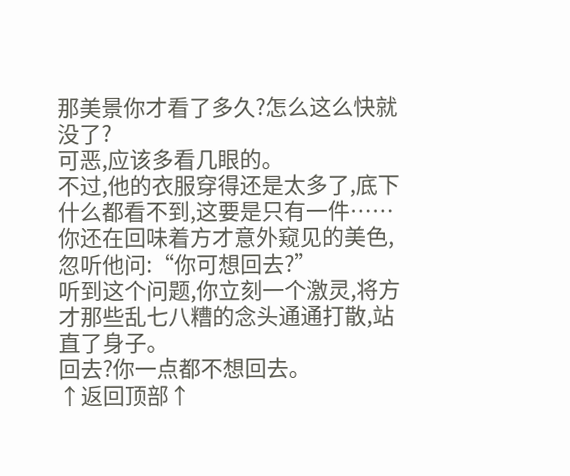那美景你才看了多久?怎么这么快就没了?
可恶,应该多看几眼的。
不过,他的衣服穿得还是太多了,底下什么都看不到,这要是只有一件……
你还在回味着方才意外窥见的美色,忽听他问:“你可想回去?”
听到这个问题,你立刻一个激灵,将方才那些乱七八糟的念头通通打散,站直了身子。
回去?你一点都不想回去。
↑返回顶部↑